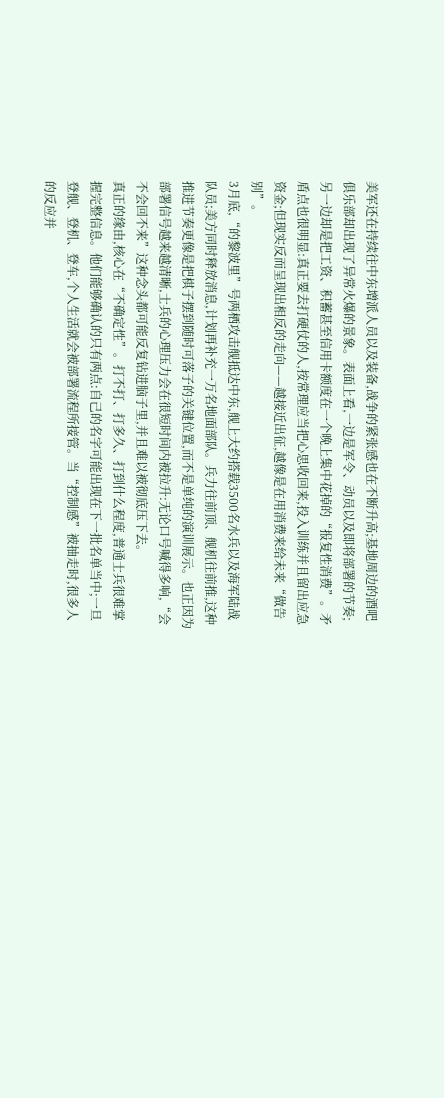美军还在持续往中东增派人员以及装备,战争的紧张感也在不断升高;基地周边的酒吧俱乐部却出现了异常火爆的景象。表面上看,一边是军令、动员以及即将部署的节奏;另一边却是把工资、积蓄甚至信用卡额度在一个晚上集中花掉的“报复性消费”。矛盾点也很明显:真正要去打硬仗的人,按常理应当把心思收回来,投入训练并且留出应急资金;但现实反而呈现出相反的走向——越接近出征,越像是在用消费来给未来“做告别”。
3月底,“的黎波里”号两栖攻击舰抵达中东,舰上大约搭载3500名水兵以及海军陆战队员;美方同时释放消息,计划再补充一万名地面部队。兵力往前顶、舰机往前推,这种推进节奏更像是把棋子摆到随时可落子的关键位置,而不是单纯的演训展示。也正因为部署信号越来越清晰,士兵的心理压力会在很短时间内被拉升:无论口号喊得多响,“会不会回不来”这种念头都可能反复钻进脑子里,并且难以被彻底压下去。
真正的缘由,核心在“不确定性”。打不打、打多久、打到什么程度,普通士兵很难掌握完整信息。他们能够确认的只有两点:自己的名字可能出现在下一批名单当中;一旦登舰、登机、登车,个人生活就会被部署流程所接管。当“控制感”被抽走时,很多人的反应并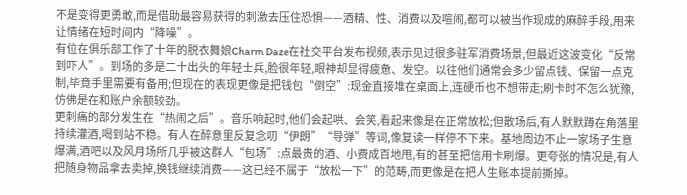不是变得更勇敢,而是借助最容易获得的刺激去压住恐惧——酒精、性、消费以及喧闹,都可以被当作现成的麻醉手段,用来让情绪在短时间内“降噪”。
有位在俱乐部工作了十年的脱衣舞娘Charm Daze在社交平台发布视频,表示见过很多驻军消费场景,但最近这波变化“反常到吓人”。到场的多是二十出头的年轻士兵,脸很年轻,眼神却显得疲惫、发空。以往他们通常会多少留点钱、保留一点克制,毕竟手里需要有备用;但现在的表现更像是把钱包“倒空”:现金直接堆在桌面上,连硬币也不想带走;刷卡时不怎么犹豫,仿佛是在和账户余额较劲。
更刺痛的部分发生在“热闹之后”。音乐响起时,他们会起哄、会笑,看起来像是在正常放松;但散场后,有人默默蹲在角落里持续灌酒,喝到站不稳。有人在醉意里反复念叨“伊朗”“导弹”等词,像复读一样停不下来。基地周边不止一家场子生意爆满,酒吧以及风月场所几乎被这群人“包场”:点最贵的酒、小费成百地甩,有的甚至把信用卡刷爆。更夸张的情况是,有人把随身物品拿去卖掉,换钱继续消费——这已经不属于“放松一下”的范畴,而更像是在把人生账本提前撕掉。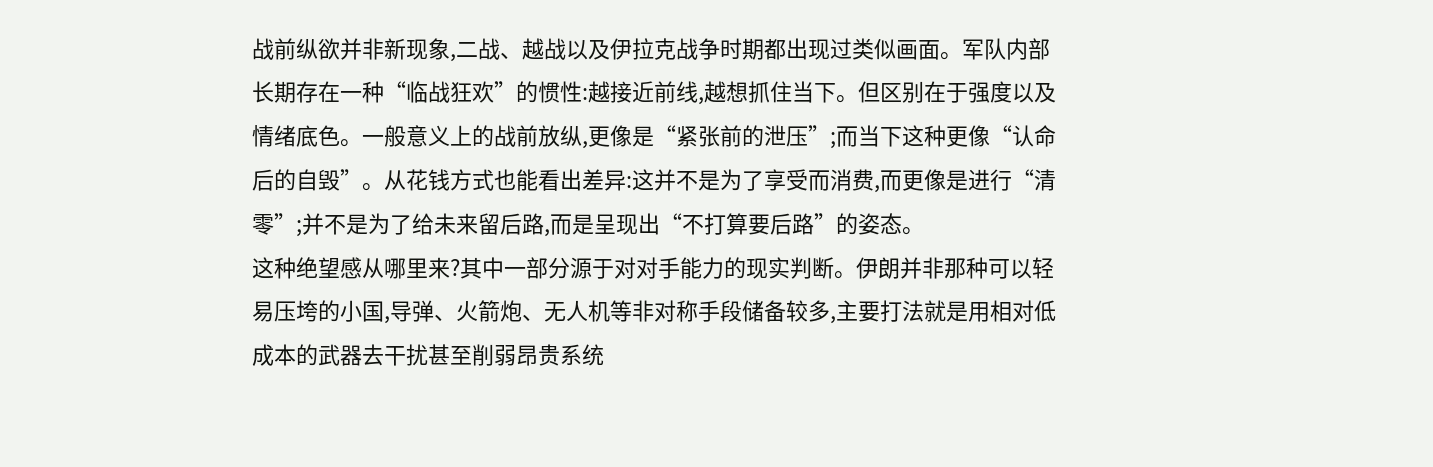战前纵欲并非新现象,二战、越战以及伊拉克战争时期都出现过类似画面。军队内部长期存在一种“临战狂欢”的惯性:越接近前线,越想抓住当下。但区别在于强度以及情绪底色。一般意义上的战前放纵,更像是“紧张前的泄压”;而当下这种更像“认命后的自毁”。从花钱方式也能看出差异:这并不是为了享受而消费,而更像是进行“清零”;并不是为了给未来留后路,而是呈现出“不打算要后路”的姿态。
这种绝望感从哪里来?其中一部分源于对对手能力的现实判断。伊朗并非那种可以轻易压垮的小国,导弹、火箭炮、无人机等非对称手段储备较多,主要打法就是用相对低成本的武器去干扰甚至削弱昂贵系统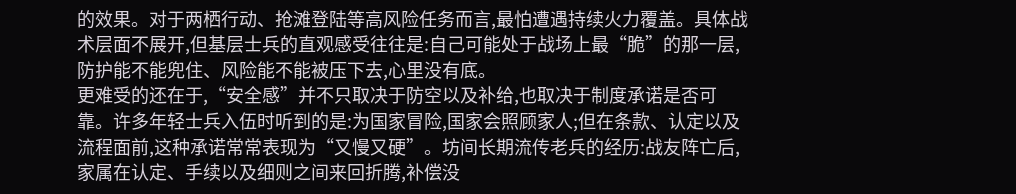的效果。对于两栖行动、抢滩登陆等高风险任务而言,最怕遭遇持续火力覆盖。具体战术层面不展开,但基层士兵的直观感受往往是:自己可能处于战场上最“脆”的那一层,防护能不能兜住、风险能不能被压下去,心里没有底。
更难受的还在于,“安全感”并不只取决于防空以及补给,也取决于制度承诺是否可靠。许多年轻士兵入伍时听到的是:为国家冒险,国家会照顾家人;但在条款、认定以及流程面前,这种承诺常常表现为“又慢又硬”。坊间长期流传老兵的经历:战友阵亡后,家属在认定、手续以及细则之间来回折腾,补偿没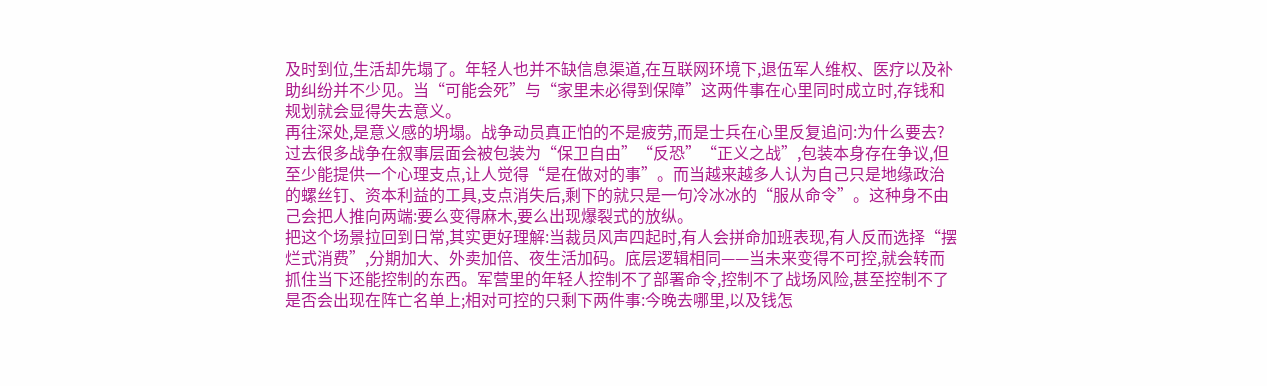及时到位,生活却先塌了。年轻人也并不缺信息渠道,在互联网环境下,退伍军人维权、医疗以及补助纠纷并不少见。当“可能会死”与“家里未必得到保障”这两件事在心里同时成立时,存钱和规划就会显得失去意义。
再往深处,是意义感的坍塌。战争动员真正怕的不是疲劳,而是士兵在心里反复追问:为什么要去?过去很多战争在叙事层面会被包装为“保卫自由”“反恐”“正义之战”,包装本身存在争议,但至少能提供一个心理支点,让人觉得“是在做对的事”。而当越来越多人认为自己只是地缘政治的螺丝钉、资本利益的工具,支点消失后,剩下的就只是一句冷冰冰的“服从命令”。这种身不由己会把人推向两端:要么变得麻木,要么出现爆裂式的放纵。
把这个场景拉回到日常,其实更好理解:当裁员风声四起时,有人会拼命加班表现,有人反而选择“摆烂式消费”,分期加大、外卖加倍、夜生活加码。底层逻辑相同——当未来变得不可控,就会转而抓住当下还能控制的东西。军营里的年轻人控制不了部署命令,控制不了战场风险,甚至控制不了是否会出现在阵亡名单上;相对可控的只剩下两件事:今晚去哪里,以及钱怎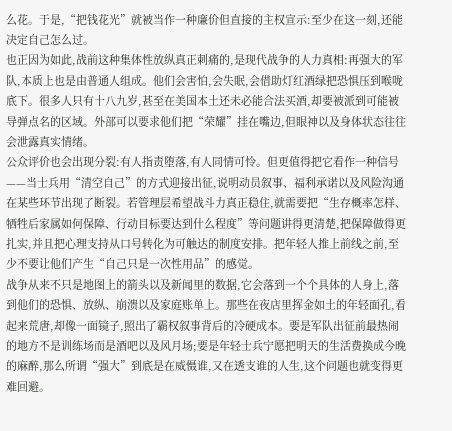么花。于是,“把钱花光”就被当作一种廉价但直接的主权宣示:至少在这一刻,还能决定自己怎么过。
也正因为如此,战前这种集体性放纵真正刺痛的,是现代战争的人力真相:再强大的军队,本质上也是由普通人组成。他们会害怕,会失眠,会借助灯红酒绿把恐惧压到喉咙底下。很多人只有十八九岁,甚至在美国本土还未必能合法买酒,却要被派到可能被导弹点名的区域。外部可以要求他们把“荣耀”挂在嘴边,但眼神以及身体状态往往会泄露真实情绪。
公众评价也会出现分裂:有人指责堕落,有人同情可怜。但更值得把它看作一种信号——当士兵用“清空自己”的方式迎接出征,说明动员叙事、福利承诺以及风险沟通在某些环节出现了断裂。若管理层希望战斗力真正稳住,就需要把“生存概率怎样、牺牲后家属如何保障、行动目标要达到什么程度”等问题讲得更清楚,把保障做得更扎实,并且把心理支持从口号转化为可触达的制度安排。把年轻人推上前线之前,至少不要让他们产生“自己只是一次性用品”的感觉。
战争从来不只是地图上的箭头以及新闻里的数据,它会落到一个个具体的人身上,落到他们的恐惧、放纵、崩溃以及家庭账单上。那些在夜店里挥金如土的年轻面孔,看起来荒唐,却像一面镜子,照出了霸权叙事背后的冷硬成本。要是军队出征前最热闹的地方不是训练场而是酒吧以及风月场;要是年轻士兵宁愿把明天的生活费换成今晚的麻醉,那么所谓“强大”到底是在威慑谁,又在透支谁的人生,这个问题也就变得更难回避。